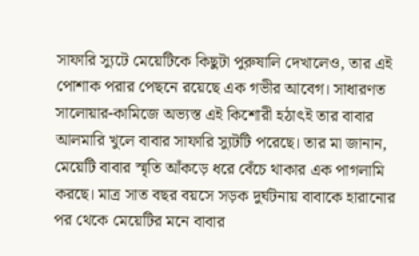সাফারি স্যুটে মেয়েটিকে কিছুটা পুরুষালি দেখালেও, তার এই পোশাক পরার পেছনে রয়েছে এক গভীর আবেগ। সাধারণত সালোয়ার-কামিজে অভ্যস্ত এই কিশোরী হঠাৎই তার বাবার আলমারি খুলে বাবার সাফারি স্যুটটি পরেছে। তার মা জানান, মেয়েটি বাবার স্মৃতি আঁকড়ে ধরে বেঁচে থাকার এক পাগলামি করছে। মাত্র সাত বছর বয়সে সড়ক দুর্ঘটনায় বাবাকে হারানোর পর থেকে মেয়েটির মনে বাবার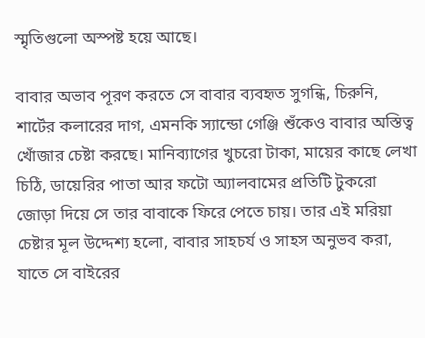স্মৃতিগুলো অস্পষ্ট হয়ে আছে।

বাবার অভাব পূরণ করতে সে বাবার ব্যবহৃত সুগন্ধি, চিরুনি, শার্টের কলারের দাগ, এমনকি স্যান্ডো গেঞ্জি শুঁকেও বাবার অস্তিত্ব খোঁজার চেষ্টা করছে। মানিব্যাগের খুচরো টাকা, মায়ের কাছে লেখা চিঠি, ডায়েরির পাতা আর ফটো অ্যালবামের প্রতিটি টুকরো জোড়া দিয়ে সে তার বাবাকে ফিরে পেতে চায়। তার এই মরিয়া চেষ্টার মূল উদ্দেশ্য হলো, বাবার সাহচর্য ও সাহস অনুভব করা, যাতে সে বাইরের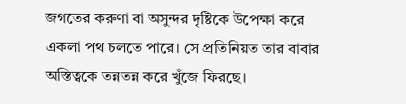জগতের করুণা বা অসুন্দর দৃষ্টিকে উপেক্ষা করে একলা পথ চলতে পারে। সে প্রতিনিয়ত তার বাবার অস্তিত্বকে তন্নতন্ন করে খুঁজে ফিরছে।